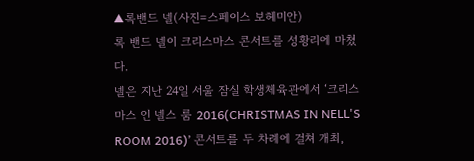▲록밴드 넬(사진=스페이스 보헤미안)
록 밴드 넬이 크리스마스 콘서트를 성황리에 마쳤다.
넬은 지난 24일 서울 잠실 학생체육관에서 ‘크리스마스 인 넬스 룸 2016(CHRISTMAS IN NELL'S ROOM 2016)’ 콘서트를 두 차례에 걸쳐 개최,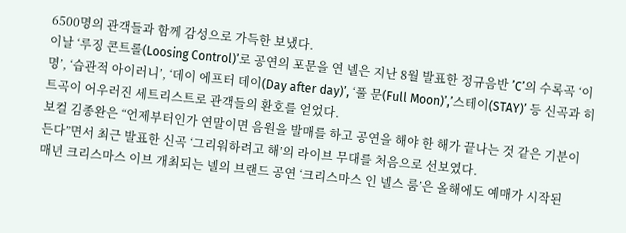6500명의 관객들과 함께 감성으로 가득한 보냈다.
이날 ‘루징 콘트롤(Loosing Control)’로 공연의 포문을 연 넬은 지난 8월 발표한 정규음반 ’C’의 수록곡 ‘이명’, ‘습관적 아이러니’, ‘데이 에프터 데이(Day after day)’, ‘풀 문(Full Moon)’,’스테이(STAY)’ 등 신곡과 히트곡이 어우러진 세트리스트로 관객들의 환호를 얻었다.
보컬 김종완은 “언제부터인가 연말이면 음원을 발매를 하고 공연을 해야 한 해가 끝나는 것 같은 기분이 든다”면서 최근 발표한 신곡 ‘그리워하려고 해’의 라이브 무대를 처음으로 선보였다.
매년 크리스마스 이브 개최되는 넬의 브랜드 공연 ‘크리스마스 인 넬스 룸’은 올해에도 예매가 시작된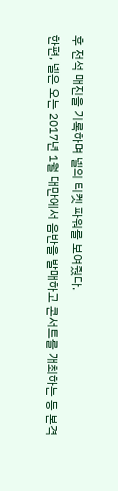후 전석 매진을 기록하며 넬의 티켓 파워를 보여줬다.
한편, 넬은 오는 2017년 1월 대만에서 음반을 발매하고 콘서트를 개최하는 등 본격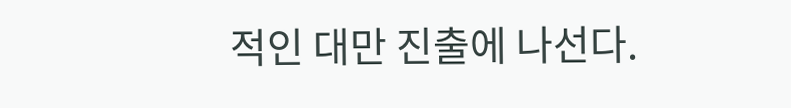적인 대만 진출에 나선다.